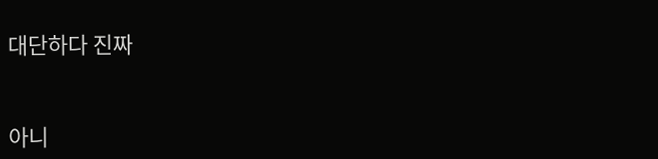대단하다 진짜


아니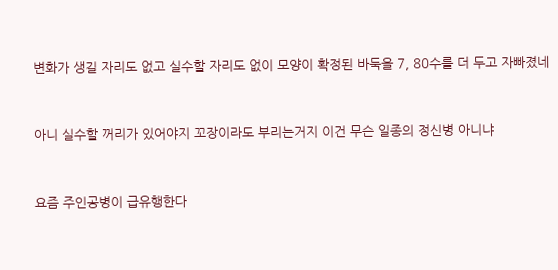변화가 생길 자리도 없고 실수할 자리도 없이 모양이 확정된 바둑을 7, 80수를 더 두고 자빠졌네


아니 실수할 꺼리가 있어야지 꼬장이라도 부리는거지 이건 무슨 일종의 정신병 아니냐


요즘 주인공병이 급유행한다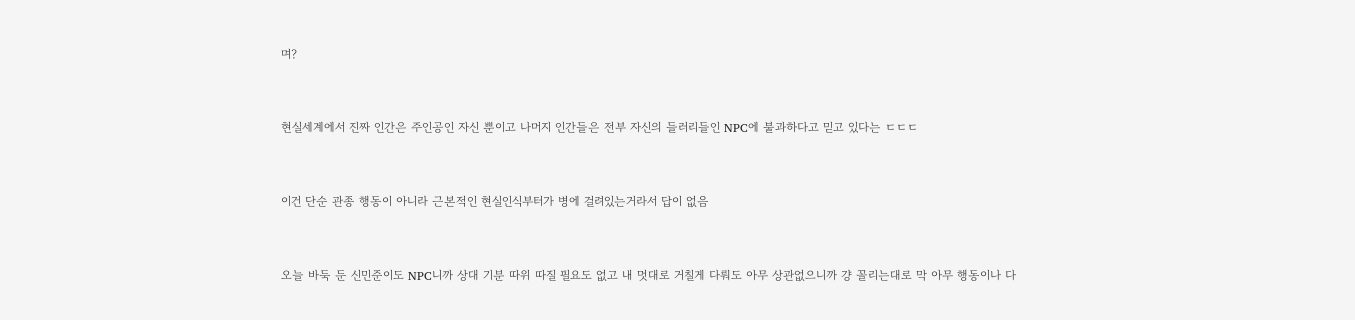며?


현실세계에서 진짜 인간은 주인공인 자신 뿐이고 나머지 인간들은 전부 자신의 들러리들인 NPC에 불과하다고 믿고 있다는 ㄷㄷㄷ


이건 단순 관종 행동이 아니라 근본적인 현실인식부터가 병에 걸려있는거라서 답이 없음


오늘 바둑 둔 신민준이도 NPC니까 상대 기분 따위 따질 필요도 없고 내 멋대로 거칠게 다뤄도 아무 상관없으니까 걍 꼴리는대로 막 아무 행동이나 다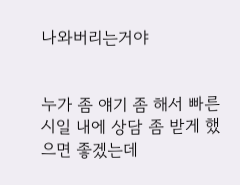나와버리는거야


누가 좀 얘기 좀 해서 빠른 시일 내에 상담 좀 받게 했으면 좋겠는데